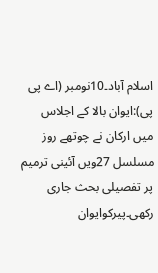اسلام آباد۔10نومبر (اے پی پی):ایوان بالا کے اجلاس میں ارکان نے چوتھے روز مسلسل 27ویں آئینی ترمیم پر تفصیلی بحث جاری رکھی۔پیرکوایوان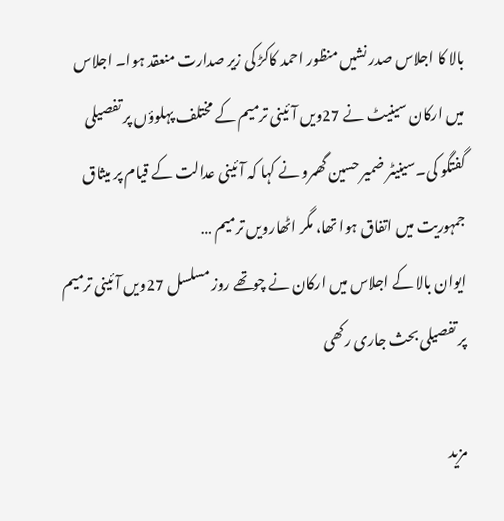بالا کا اجلاس صدر نشیں منظور احمد کاکڑ کی زیر صدارت منعقد ہوا۔ اجلاس میں ارکان سینیٹ نے 27ویں آئینی ترمیم کے مختلف پہلوؤں پر تفصیلی گفتگو کی۔سینیٹر ضمیر حسین گھمرو نے کہا کہ آئینی عدالت کے قیام پر میثاق جمہوریت میں اتفاق ہوا تھا، مگر اٹھارویں ترمیم …
ایوان بالا کے اجلاس میں ارکان نے چوتھے روز مسلسل 27ویں آئینی ترمیم پر تفصیلی بحث جاری رکھی

مزید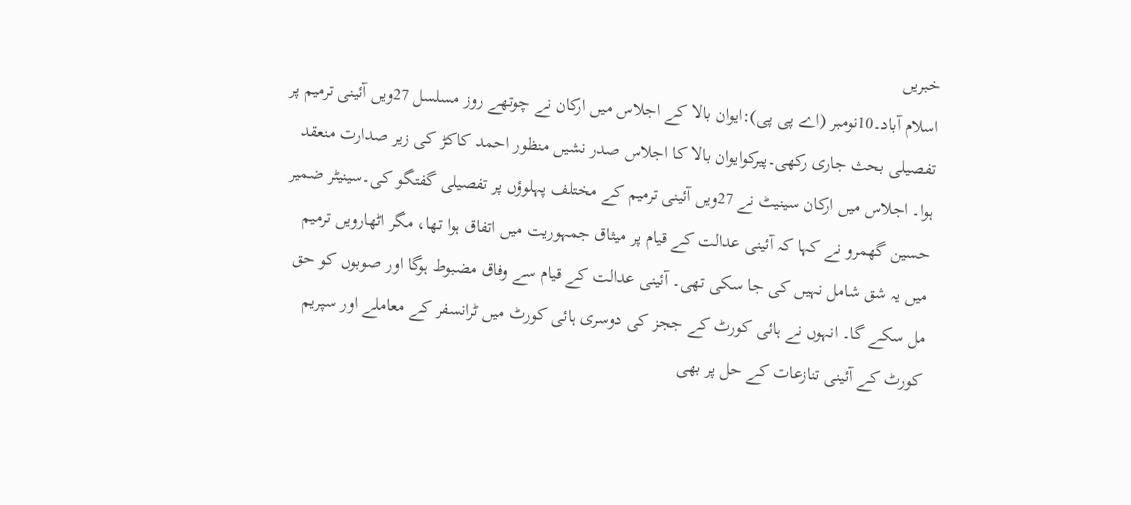خبریں
اسلام آباد۔10نومبر (اے پی پی):ایوان بالا کے اجلاس میں ارکان نے چوتھے روز مسلسل 27ویں آئینی ترمیم پر تفصیلی بحث جاری رکھی۔پیرکوایوان بالا کا اجلاس صدر نشیں منظور احمد کاکڑ کی زیر صدارت منعقد ہوا۔ اجلاس میں ارکان سینیٹ نے 27ویں آئینی ترمیم کے مختلف پہلوؤں پر تفصیلی گفتگو کی۔سینیٹر ضمیر حسین گھمرو نے کہا کہ آئینی عدالت کے قیام پر میثاق جمہوریت میں اتفاق ہوا تھا، مگر اٹھارویں ترمیم میں یہ شق شامل نہیں کی جا سکی تھی۔ آئینی عدالت کے قیام سے وفاق مضبوط ہوگا اور صوبوں کو حق مل سکے گا۔ انہوں نے ہائی کورٹ کے ججز کی دوسری ہائی کورٹ میں ٹرانسفر کے معاملے اور سپریم کورٹ کے آئینی تنازعات کے حل پر بھی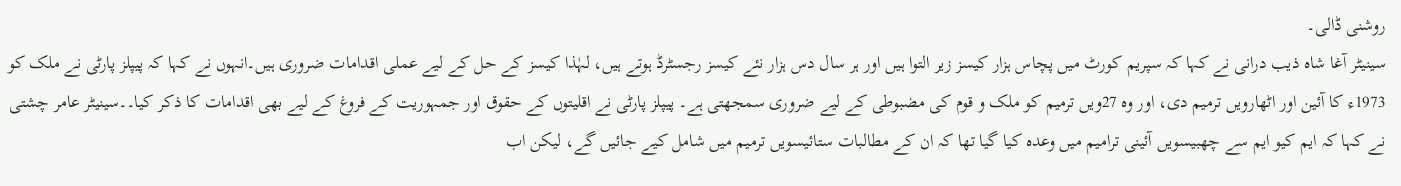روشنی ڈالی۔
سینیٹر آغا شاہ ذیب درانی نے کہا کہ سپریم کورٹ میں پچاس ہزار کیسز زیر التوا ہیں اور ہر سال دس ہزار نئے کیسز رجسٹرڈ ہوتے ہیں، لہٰذا کیسز کے حل کے لیے عملی اقدامات ضروری ہیں۔انہوں نے کہا کہ پیپلز پارٹی نے ملک کو 1973ء کا آئین اور اٹھارویں ترمیم دی، اور وہ 27ویں ترمیم کو ملک و قوم کی مضبوطی کے لیے ضروری سمجھتی ہے۔ پیپلز پارٹی نے اقلیتوں کے حقوق اور جمہوریت کے فروغ کے لیے بھی اقدامات کا ذکر کیا۔۔سینیٹر عامر چشتی نے کہا کہ ایم کیو ایم سے چھبیسویں آئینی ترامیم میں وعدہ کیا گیا تھا کہ ان کے مطالبات ستائیسویں ترمیم میں شامل کیے جائیں گے، لیکن اب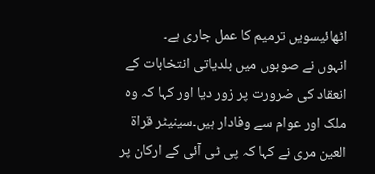اٹھائیسویں ترمیم کا عمل جاری ہے۔
انہوں نے صوبوں میں بلدیاتی انتخابات کے انعقاد کی ضرورت پر زور دیا اور کہا کہ وہ ملک اور عوام سے وفادار ہیں۔سینیٹر قراۃ العین مری نے کہا کہ پی ٹی آئی کے ارکان پر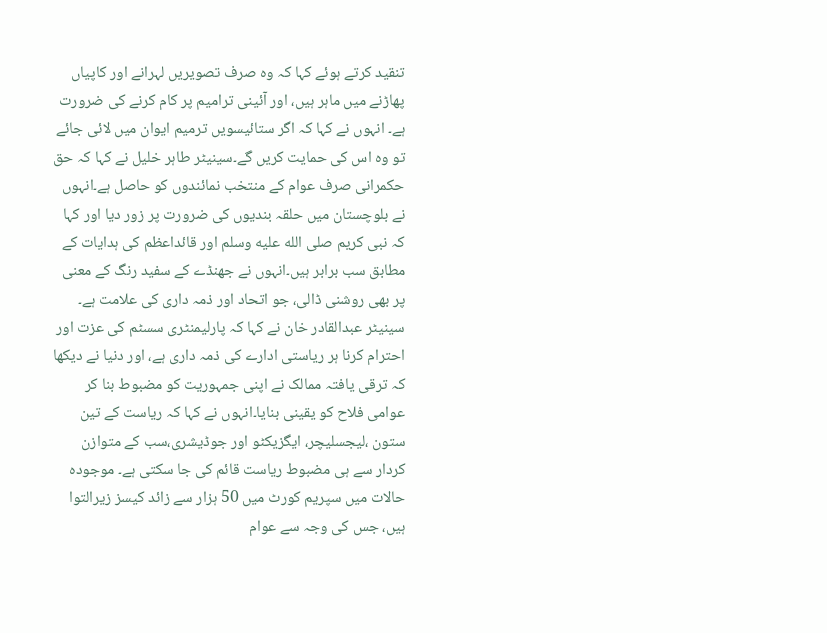تنقید کرتے ہوئے کہا کہ وہ صرف تصویریں لہرانے اور کاپیاں پھاڑنے میں ماہر ہیں، اور آئینی ترامیم پر کام کرنے کی ضرورت ہے۔ انہوں نے کہا کہ اگر ستائیسویں ترمیم ایوان میں لائی جائے تو وہ اس کی حمایت کریں گے۔سینیٹر طاہر خلیل نے کہا کہ حق حکمرانی صرف عوام کے منتخب نمائندوں کو حاصل ہے۔انہوں نے بلوچستان میں حلقہ بندیوں کی ضرورت پر زور دیا اور کہا کہ نبی کریم صلى الله عليه وسلم اور قائداعظم کی ہدایات کے مطابق سب برابر ہیں۔انہوں نے جھنڈے کے سفید رنگ کے معنی پر بھی روشنی ڈالی، جو اتحاد اور ذمہ داری کی علامت ہے۔
سینیٹر عبدالقادر خان نے کہا کہ پارلیمنٹری سسٹم کی عزت اور احترام کرنا ہر ریاستی ادارے کی ذمہ داری ہے، اور دنیا نے دیکھا کہ ترقی یافتہ ممالک نے اپنی جمہوریت کو مضبوط بنا کر عوامی فلاح کو یقینی بنایا۔انہوں نے کہا کہ ریاست کے تین ستون ،لیجسلیچر، ایگزیکٹو اور جوڈیشری،سب کے متوازن کردار سے ہی مضبوط ریاست قائم کی جا سکتی ہے۔ موجودہ حالات میں سپریم کورٹ میں 50 ہزار سے زائد کیسز زیرالتوا ہیں، جس کی وجہ سے عوام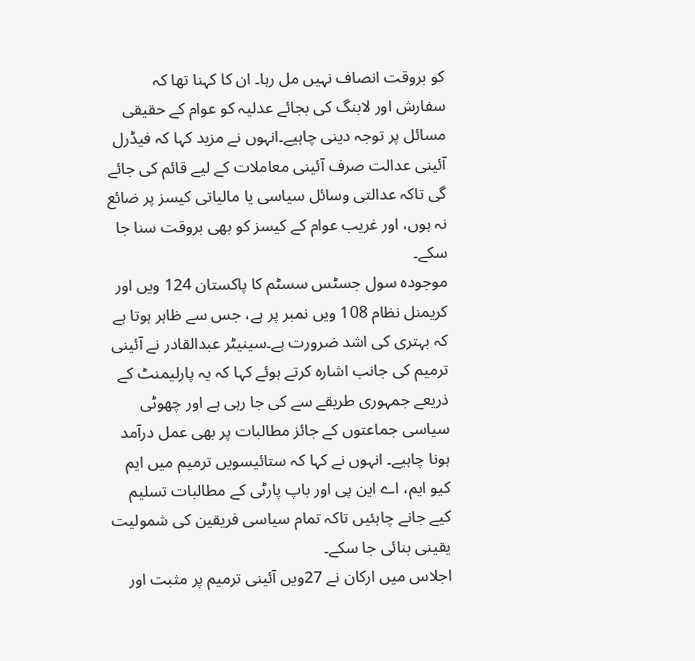کو بروقت انصاف نہیں مل رہا۔ ان کا کہنا تھا کہ سفارش اور لابنگ کی بجائے عدلیہ کو عوام کے حقیقی مسائل پر توجہ دینی چاہیے۔انہوں نے مزید کہا کہ فیڈرل آئینی عدالت صرف آئینی معاملات کے لیے قائم کی جائے گی تاکہ عدالتی وسائل سیاسی یا مالیاتی کیسز پر ضائع نہ ہوں، اور غریب عوام کے کیسز کو بھی بروقت سنا جا سکے۔
موجودہ سول جسٹس سسٹم کا پاکستان 124 ویں اور کریمنل نظام 108 ویں نمبر پر ہے، جس سے ظاہر ہوتا ہے کہ بہتری کی اشد ضرورت ہے۔سینیٹر عبدالقادر نے آئینی ترمیم کی جانب اشارہ کرتے ہوئے کہا کہ یہ پارلیمنٹ کے ذریعے جمہوری طریقے سے کی جا رہی ہے اور چھوٹی سیاسی جماعتوں کے جائز مطالبات پر بھی عمل درآمد ہونا چاہیے۔ انہوں نے کہا کہ ستائیسویں ترمیم میں ایم کیو ایم، اے این پی اور باپ پارٹی کے مطالبات تسلیم کیے جانے چاہئیں تاکہ تمام سیاسی فریقین کی شمولیت یقینی بنائی جا سکے۔
اجلاس میں ارکان نے 27ویں آئینی ترمیم پر مثبت اور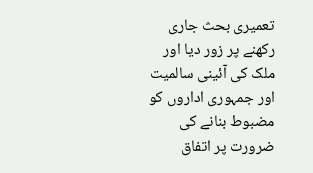تعمیری بحث جاری رکھنے پر زور دیا اور ملک کی آئینی سالمیت اور جمہوری اداروں کو مضبوط بنانے کی ضرورت پر اتفاق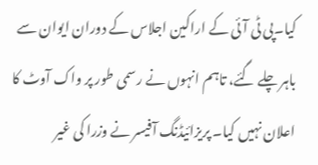کیا۔پی ٹی آئی کے اراکین اجلاس کے دوران ایوان سے باہر چلے گئے، تاہم انہوں نے رسمی طور پر واک آوٹ کا اعلان نہیں کیا۔ پریزائیڈنگ آفیسر نے وزرا کی غیر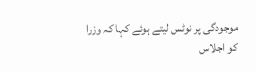موجودگی پر نوٹس لیتے ہوئے کہا کہ وزرا کو اجلاس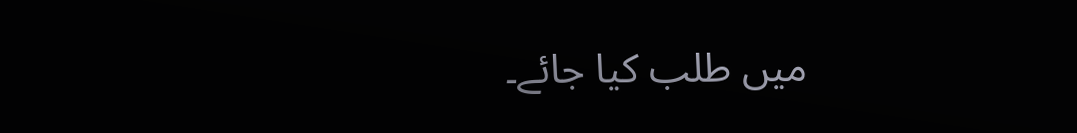میں طلب کیا جائے۔